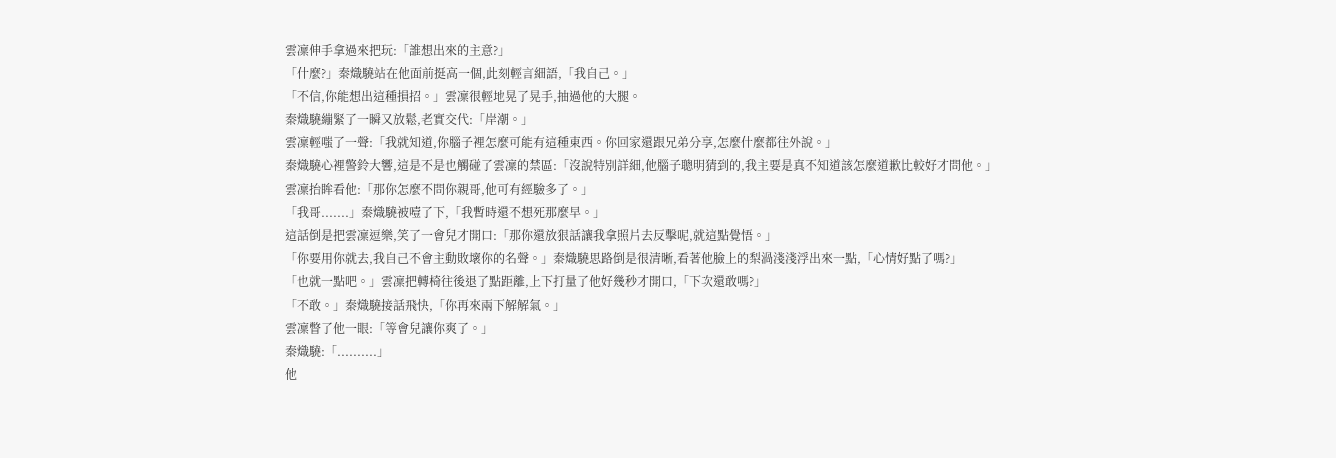雲凜伸手拿過來把玩:「誰想出來的主意?」
「什麼?」秦熾驍站在他面前挺高一個,此刻輕言細語,「我自己。」
「不信,你能想出這種損招。」雲凜很輕地晃了晃手,抽過他的大腿。
秦熾驍繃緊了一瞬又放鬆,老實交代:「岸潮。」
雲凜輕嗤了一聲:「我就知道,你腦子裡怎麼可能有這種東西。你回家還跟兄弟分享,怎麼什麼都往外說。」
秦熾驍心裡警鈴大響,這是不是也觸碰了雲凜的禁區:「沒說特別詳細,他腦子聰明猜到的,我主要是真不知道該怎麼道歉比較好才問他。」
雲凜抬眸看他:「那你怎麼不問你親哥,他可有經驗多了。」
「我哥.......」秦熾驍被噎了下,「我暫時還不想死那麼早。」
這話倒是把雲凜逗樂,笑了一會兒才開口:「那你還放狠話讓我拿照片去反擊呢,就這點覺悟。」
「你要用你就去,我自己不會主動敗壞你的名聲。」秦熾驍思路倒是很清晰,看著他臉上的梨渦淺淺浮出來一點,「心情好點了嗎?」
「也就一點吧。」雲凜把轉椅往後退了點距離,上下打量了他好幾秒才開口,「下次還敢嗎?」
「不敢。」秦熾驍接話飛快,「你再來兩下解解氣。」
雲凜瞥了他一眼:「等會兒讓你爽了。」
秦熾驍:「..........」
他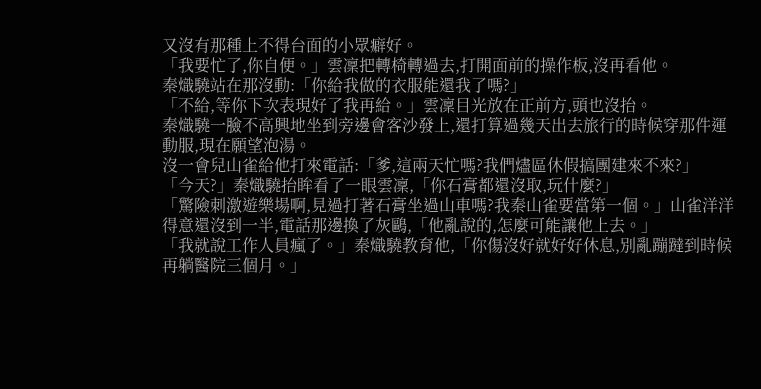又沒有那種上不得台面的小眾癖好。
「我要忙了,你自便。」雲凜把轉椅轉過去,打開面前的操作板,沒再看他。
秦熾驍站在那沒動:「你給我做的衣服能還我了嗎?」
「不給,等你下次表現好了我再給。」雲凜目光放在正前方,頭也沒抬。
秦熾驍一臉不高興地坐到旁邊會客沙發上,還打算過幾天出去旅行的時候穿那件運動服,現在願望泡湯。
沒一會兒山雀給他打來電話:「爹,這兩天忙嗎?我們燼區休假搞團建來不來?」
「今天?」秦熾驍抬眸看了一眼雲凜,「你石膏都還沒取,玩什麼?」
「驚險刺激遊樂場啊,見過打著石膏坐過山車嗎?我秦山雀要當第一個。」山雀洋洋得意還沒到一半,電話那邊換了灰鷗,「他亂說的,怎麼可能讓他上去。」
「我就說工作人員瘋了。」秦熾驍教育他,「你傷沒好就好好休息,別亂蹦躂到時候再躺醫院三個月。」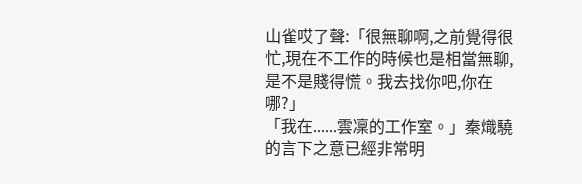山雀哎了聲:「很無聊啊,之前覺得很忙,現在不工作的時候也是相當無聊,是不是賤得慌。我去找你吧,你在哪?」
「我在......雲凜的工作室。」秦熾驍的言下之意已經非常明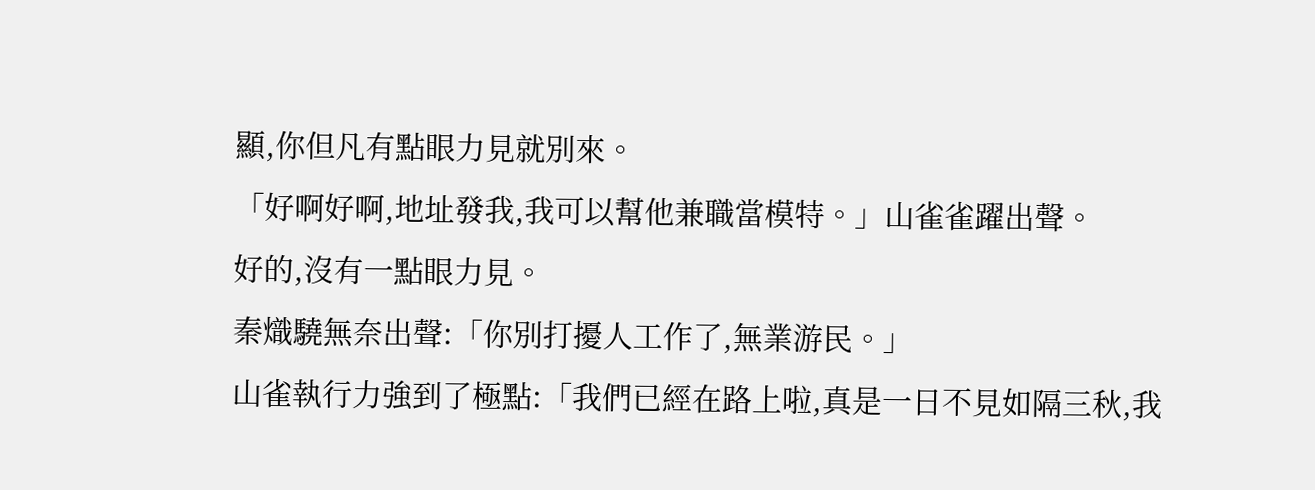顯,你但凡有點眼力見就別來。
「好啊好啊,地址發我,我可以幫他兼職當模特。」山雀雀躍出聲。
好的,沒有一點眼力見。
秦熾驍無奈出聲:「你別打擾人工作了,無業游民。」
山雀執行力強到了極點:「我們已經在路上啦,真是一日不見如隔三秋,我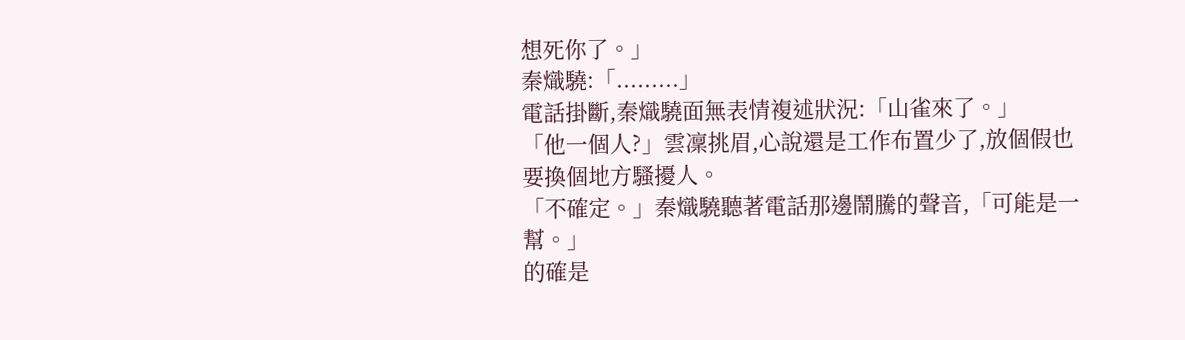想死你了。」
秦熾驍:「.........」
電話掛斷,秦熾驍面無表情複述狀況:「山雀來了。」
「他一個人?」雲凜挑眉,心說還是工作布置少了,放個假也要換個地方騷擾人。
「不確定。」秦熾驍聽著電話那邊鬧騰的聲音,「可能是一幫。」
的確是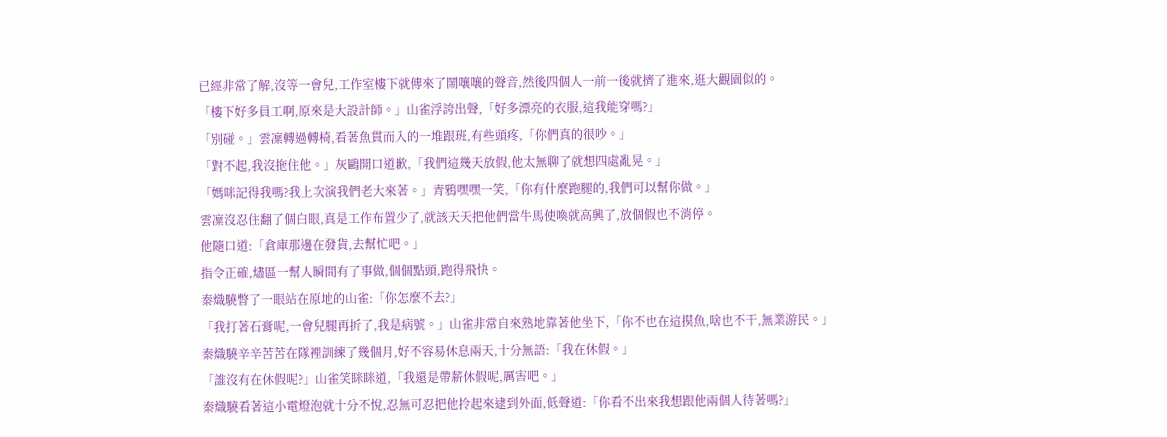已經非常了解,沒等一會兒,工作室樓下就傳來了鬧嚷嚷的聲音,然後四個人一前一後就擠了進來,逛大觀園似的。
「樓下好多員工啊,原來是大設計師。」山雀浮誇出聲,「好多漂亮的衣服,這我能穿嗎?」
「別碰。」雲凜轉過轉椅,看著魚貫而入的一堆跟班,有些頭疼,「你們真的很吵。」
「對不起,我沒拖住他。」灰鷗開口道歉,「我們這幾天放假,他太無聊了就想四處亂晃。」
「媽咪記得我嗎?我上次演我們老大來著。」青鴉嘿嘿一笑,「你有什麼跑腿的,我們可以幫你做。」
雲凜沒忍住翻了個白眼,真是工作布置少了,就該天天把他們當牛馬使喚就高興了,放個假也不消停。
他隨口道:「倉庫那邊在發貨,去幫忙吧。」
指令正確,燼區一幫人瞬間有了事做,個個點頭,跑得飛快。
秦熾驍瞥了一眼站在原地的山雀:「你怎麼不去?」
「我打著石膏呢,一會兒腿再折了,我是病號。」山雀非常自來熟地靠著他坐下,「你不也在這摸魚,啥也不干,無業游民。」
秦熾驍辛辛苦苦在隊裡訓練了幾個月,好不容易休息兩天,十分無語:「我在休假。」
「誰沒有在休假呢?」山雀笑眯眯道,「我還是帶薪休假呢,厲害吧。」
秦熾驍看著這小電燈泡就十分不悅,忍無可忍把他拎起來逮到外面,低聲道:「你看不出來我想跟他兩個人待著嗎?」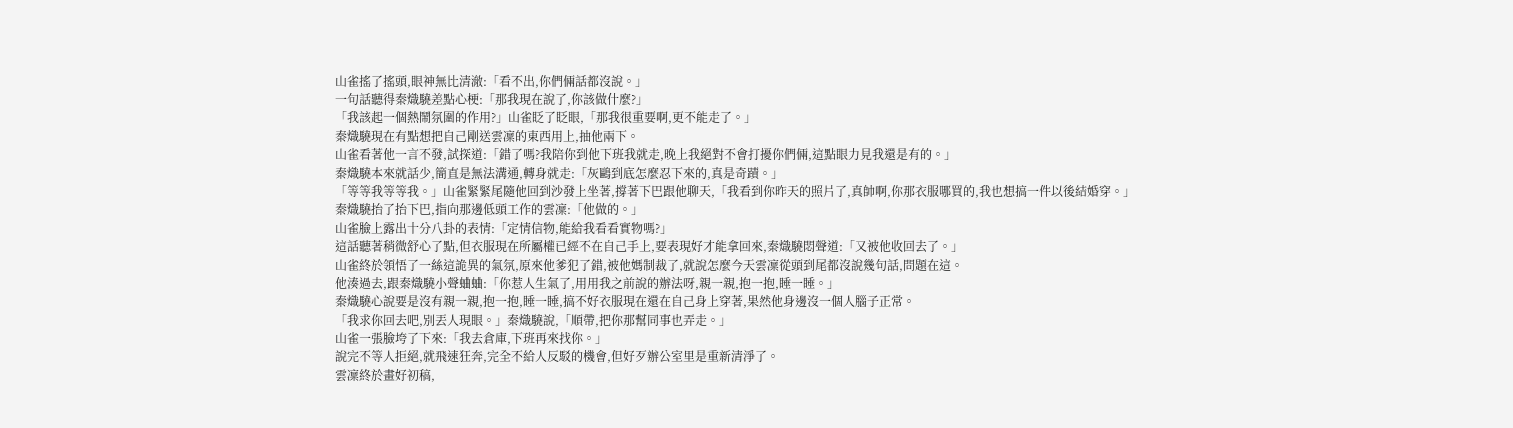山雀搖了搖頭,眼神無比清澈:「看不出,你們倆話都沒說。」
一句話聽得秦熾驍差點心梗:「那我現在說了,你該做什麼?」
「我該起一個熱鬧氛圍的作用?」山雀眨了眨眼,「那我很重要啊,更不能走了。」
秦熾驍現在有點想把自己剛送雲凜的東西用上,抽他兩下。
山雀看著他一言不發,試探道:「錯了嗎?我陪你到他下班我就走,晚上我絕對不會打擾你們倆,這點眼力見我還是有的。」
秦熾驍本來就話少,簡直是無法溝通,轉身就走:「灰鷗到底怎麼忍下來的,真是奇蹟。」
「等等我等等我。」山雀緊緊尾隨他回到沙發上坐著,撐著下巴跟他聊天,「我看到你昨天的照片了,真帥啊,你那衣服哪買的,我也想搞一件以後結婚穿。」
秦熾驍抬了抬下巴,指向那邊低頭工作的雲凜:「他做的。」
山雀臉上露出十分八卦的表情:「定情信物,能給我看看實物嗎?」
這話聽著稍微舒心了點,但衣服現在所屬權已經不在自己手上,要表現好才能拿回來,秦熾驍悶聲道:「又被他收回去了。」
山雀終於領悟了一絲這詭異的氣氛,原來他爹犯了錯,被他媽制裁了,就說怎麼今天雲凜從頭到尾都沒說幾句話,問題在這。
他湊過去,跟秦熾驍小聲蛐蛐:「你惹人生氣了,用用我之前說的辦法呀,親一親,抱一抱,睡一睡。」
秦熾驍心說要是沒有親一親,抱一抱,睡一睡,搞不好衣服現在還在自己身上穿著,果然他身邊沒一個人腦子正常。
「我求你回去吧,別丟人現眼。」秦熾驍說,「順帶,把你那幫同事也弄走。」
山雀一張臉垮了下來:「我去倉庫,下班再來找你。」
說完不等人拒絕,就飛速狂奔,完全不給人反駁的機會,但好歹辦公室里是重新清淨了。
雲凜終於畫好初稿,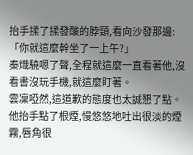抬手揉了揉發酸的脖頸,看向沙發那邊:「你就這麼幹坐了一上午?」
秦熾驍嗯了聲,全程就這麼一直看著他,沒看書沒玩手機,就這麼盯著。
雲凜啞然,這道歉的態度也太誠懇了點。
他抬手點了根煙,慢悠悠地吐出很淡的煙霧,唇角很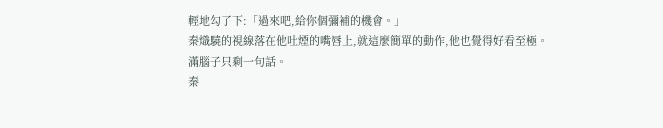輕地勾了下:「過來吧,給你個彌補的機會。」
秦熾驍的視線落在他吐煙的嘴唇上,就這麼簡單的動作,他也覺得好看至極。
滿腦子只剩一句話。
秦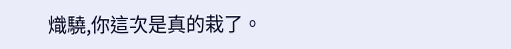熾驍,你這次是真的栽了。